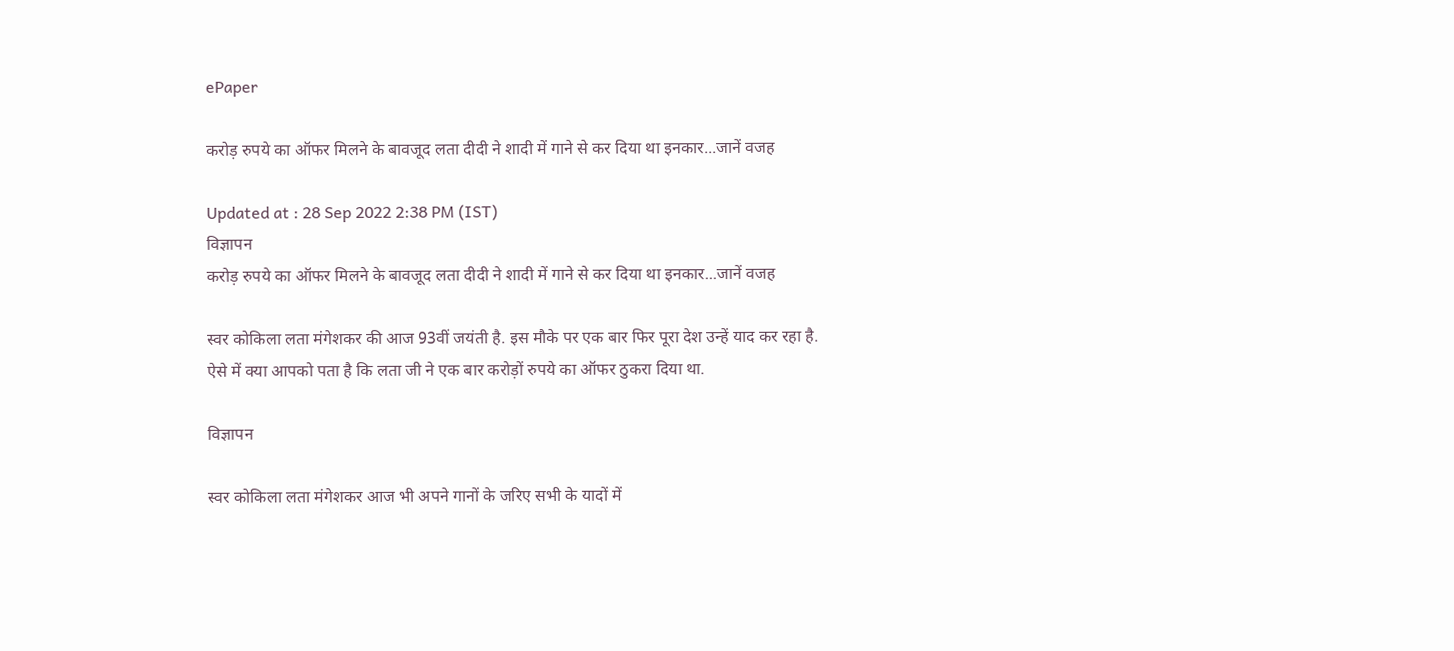ePaper

करोड़ रुपये का ऑफर मिलने के बावजूद लता दीदी ने शादी में गाने से कर दिया था इनकार...जानें वजह

Updated at : 28 Sep 2022 2:38 PM (IST)
विज्ञापन
करोड़ रुपये का ऑफर मिलने के बावजूद लता दीदी ने शादी में गाने से कर दिया था इनकार...जानें वजह

स्वर कोकिला लता मंगेशकर की आज 93वीं जयंती है. इस मौके पर एक बार फिर पूरा देश उन्हें याद कर रहा है. ऐसे में क्या आपको पता है कि लता जी ने एक बार करोड़ों रुपये का ऑफर ठुकरा दिया था.

विज्ञापन

स्वर कोकिला लता मंगेशकर आज भी अपने गानों के जरिए सभी के यादों में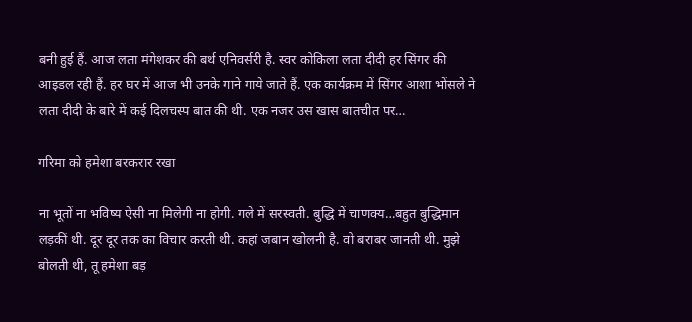बनी हुई हैं. आज लता मंगेशकर की बर्थ एनिवर्सरी है. स्वर कोकिला लता दीदी हर सिंगर की आइडल रही हैं. हर घर में आज भी उनके गाने गाये जाते हैं. एक कार्यक्रम में सिंगर आशा भोंसले ने लता दीदी के बारे में कई दिलचस्प बात की थी. एक नजर उस खास बातचीत पर…

गरिमा को हमेशा बरकरार रखा

ना भूतों ना भविष्य ऐसी ना मिलेगी ना होगी. गले में सरस्वती. बुद्धि में चाणक्य…बहुत बुद्धिमान लड़कीं थी. दूर दूर तक का विचार करती थी. कहां जबान खोलनी है. वो बराबर जानती थी. मुझे बोलती थी, तू हमेशा बड़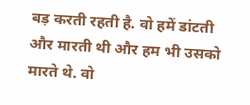बड़ करती रहती है. वो हमें डांटती और मारती थी और हम भी उसको मारते थे. वो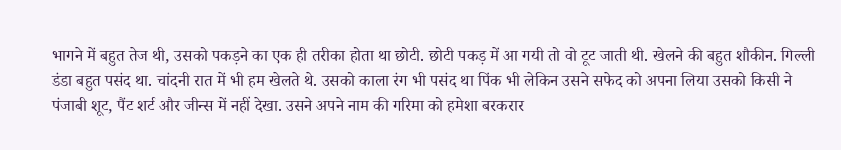भागने में बहुत तेज थी, उसको पकड़ने का एक ही तरीका होता था छोटी. छोटी पकड़ में आ गयी तो वो टूट जाती थी. खेलने की बहुत शौकीन. गिल्ली डंडा बहुत पसंद था. चांदनी रात में भी हम खेलते थे. उसको काला रंग भी पसंद था पिंक भी लेकिन उसने सफेद को अपना लिया उसको किसी ने पंजाबी शूट, पैंट शर्ट और जीन्स में नहीं देखा. उसने अपने नाम की गरिमा को हमेशा बरकरार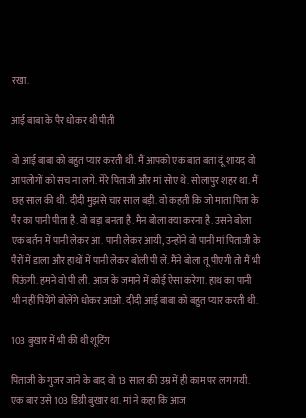रखा.

आई बाबा के पैर धोकर थी पीती

वो आई बाबा को बहुत प्यार करती थी. मैं आपको एक बात बता दूं शायद वो आपलोगों को सच ना लगे. मेरे पिताजी और मां सोए थे. सोलापुर शहर था. मैं छह साल की थी. दीदी मुझसे चार साल बड़ी. वो कहती कि जो माता पिता के पैर का पानी पीता है. वो बड़ा बनता है. मैन बोला क्या करना है. उसने बोला एक बर्तन में पानी लेकर आ. पानी लेकर आयी, उन्होंने वो पानी मां पिताजी के पैरों में डाला और हाथों में पानी लेकर बोली पी लें. मैंने बोला तू पीएगी तो मैं भी पिऊंगी. हमने वो पी ली. आज के जमाने में कोई ऐसा करेगा. हाथ का पानी भी नहीं पियेंगे बोलेंगे धोकर आओ. दीदी आई बाबा को बहुत प्यार करती थी.

103 बुखार में भी की थी शूटिंग

पिताजी के गुजर जाने के बाद वो 13 साल की उम्र में ही काम पर लग गयी. एक बार उसे 103 डिग्री बुखार था. मां ने कहा कि आज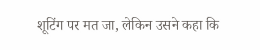शूटिंग पर मत जा, लेकिन उसने कहा कि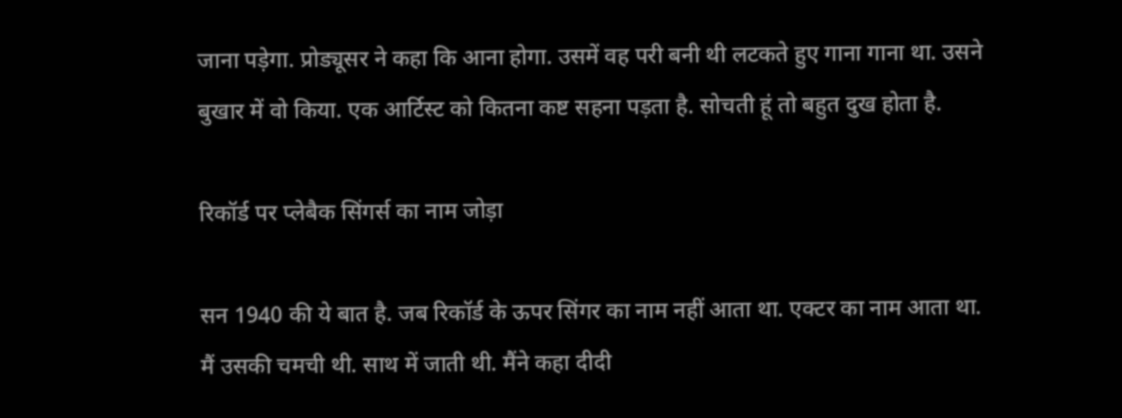जाना पड़ेगा. प्रोड्यूसर ने कहा कि आना होगा. उसमें वह परी बनी थी लटकते हुए गाना गाना था. उसने बुखार में वो किया. एक आर्टिस्ट को कितना कष्ट सहना पड़ता है. सोचती हूं तो बहुत दुख होता है.

रिकॉर्ड पर प्लेबैक सिंगर्स का नाम जोड़ा

सन 1940 की ये बात है. जब रिकॉर्ड के ऊपर सिंगर का नाम नहीं आता था. एक्टर का नाम आता था. मैं उसकी चमची थी. साथ में जाती थी. मैंने कहा दीदी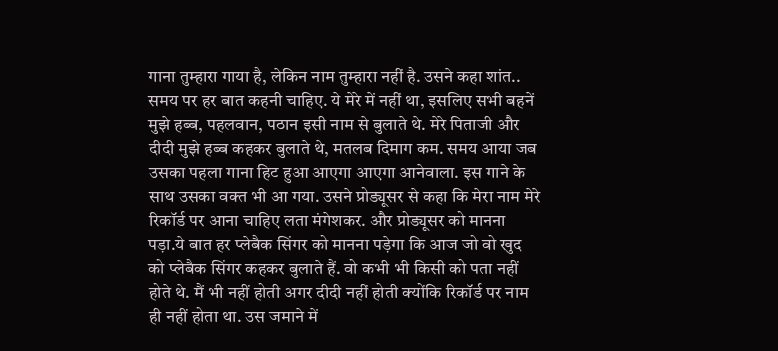गाना तुम्हारा गाया है, लेकिन नाम तुम्हारा नहीं है. उसने कहा शांत.. समय पर हर बात कहनी चाहिए. ये मेरे में नहीं था, इसलिए सभी बहनें मुझे हब्ब, पहलवान, पठान इसी नाम से बुलाते थे. मेरे पिताजी और दीदी मुझे हब्ब कहकर बुलाते थे, मतलब दिमाग कम. समय आया जब उसका पहला गाना हिट हुआ आएगा आएगा आनेवाला. इस गाने के साथ उसका वक्त भी आ गया. उसने प्रोड्यूसर से कहा कि मेरा नाम मेरे रिकॉर्ड पर आना चाहिए लता मंगेशकर. और प्रोड्यूसर को मानना पड़ा.ये बात हर प्लेबैक सिंगर को मानना पड़ेगा कि आज जो वो खुद को प्लेबैक सिंगर कहकर बुलाते हैं. वो कभी भी किसी को पता नहीं होते थे. मैं भी नहीं होती अगर दीदी नहीं होती क्योंकि रिकॉर्ड पर नाम ही नहीं होता था. उस जमाने में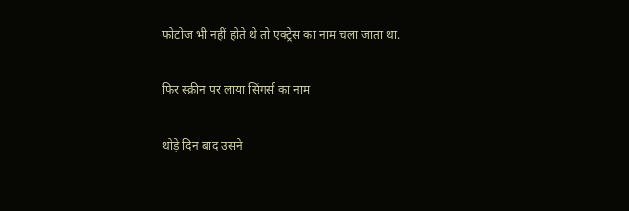फोटोज भी नहीं होते थे तो एक्ट्रेस का नाम चला जाता था.

फिर स्क्रीन पर लाया सिंगर्स का नाम

थोड़े दिन बाद उसने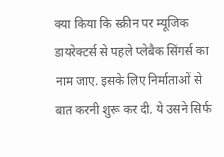क्या किया कि स्क्रीन पर म्यूजिक डायरेक्टर्स से पहले प्लेबैक सिंगर्स का नाम जाए. इसके लिए निर्माताओं से बात करनी शुरू कर दी. ये उसने सिर्फ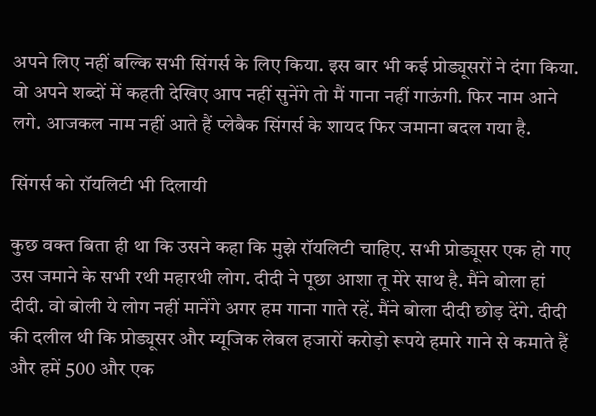अपने लिए नहीं बल्कि सभी सिंगर्स के लिए किया. इस बार भी कई प्रोड्यूसरों ने दंगा किया. वो अपने शब्दों में कहती देखिए आप नहीं सुनेंगे तो मैं गाना नहीं गाऊंगी. फिर नाम आने लगे. आजकल नाम नहीं आते हैं प्लेबैक सिंगर्स के शायद फिर जमाना बदल गया है.

सिंगर्स को रॉयलिटी भी दिलायी

कुछ वक्त बिता ही था कि उसने कहा कि मुझे रॉयलिटी चाहिए. सभी प्रोड्यूसर एक हो गए उस जमाने के सभी रथी महारथी लोग. दीदी ने पूछा आशा तू मेरे साथ है. मैंने बोला हां दीदी. वो बोली ये लोग नहीं मानेंगे अगर हम गाना गाते रहें. मैंने बोला दीदी छोड़ देंगे. दीदी की दलील थी कि प्रोड्यूसर और म्यूजिक लेबल हजारों करोड़ो रूपये हमारे गाने से कमाते हैं और हमें 500 और एक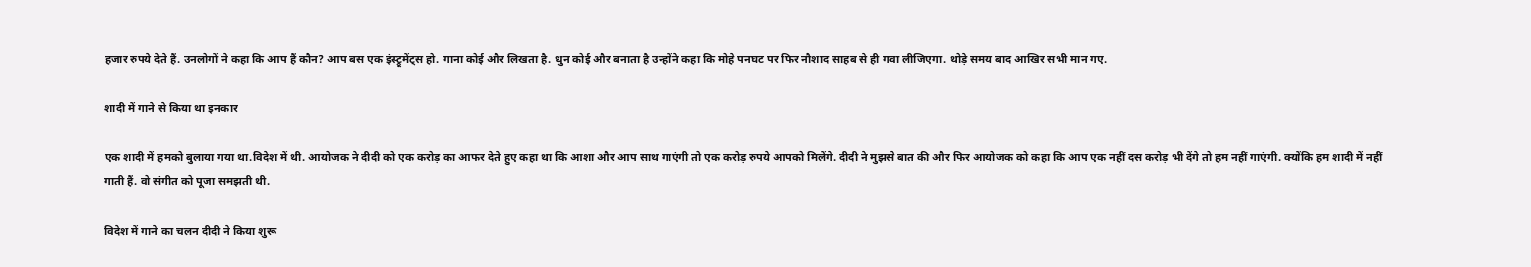हजार रुपये देते हैं. उनलोगों ने कहा कि आप हैं कौन? आप बस एक इंस्ट्रूमेंट्स हो. गाना कोई और लिखता है. धुन कोई और बनाता है उन्होंने कहा कि मोहे पनघट पर फिर नौशाद साहब से ही गवा लीजिएगा. थोड़े समय बाद आखिर सभी मान गए.

शादी में गाने से किया था इनकार

एक शादी में हमको बुलाया गया था.विदेश में थी. आयोजक ने दीदी को एक करोड़ का आफर देते हुए कहा था कि आशा और आप साथ गाएंगी तो एक करोड़ रुपये आपको मिलेंगे. दीदी ने मुझसे बात की और फिर आयोजक को कहा कि आप एक नहीं दस करोड़ भी देंगे तो हम नहीं गाएंगी. क्योंकि हम शादी में नहीं गाती हैं. वो संगीत को पूजा समझती थी.

विदेश में गाने का चलन दीदी ने किया शुरू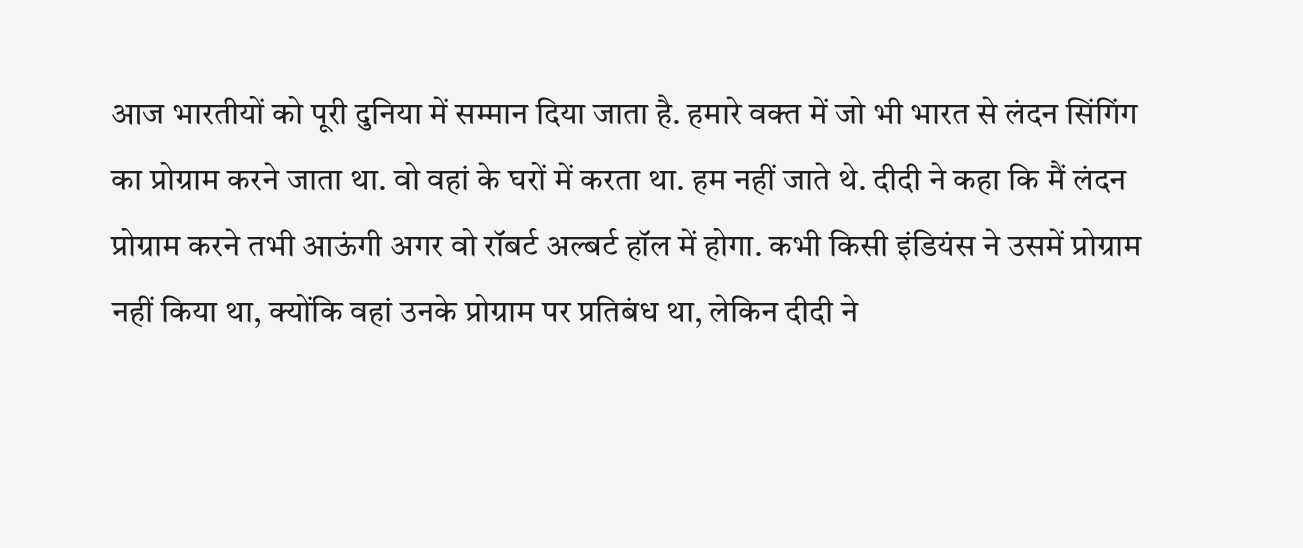आज भारतीयों को पूरी दुनिया में सम्मान दिया जाता है. हमारे वक्त में जो भी भारत से लंदन सिंगिंग का प्रोग्राम करने जाता था. वो वहां के घरों में करता था. हम नहीं जाते थे. दीदी ने कहा कि मैं लंदन प्रोग्राम करने तभी आऊंगी अगर वो रॉबर्ट अल्बर्ट हॉल में होगा. कभी किसी इंडियंस ने उसमें प्रोग्राम नहीं किया था, क्योंकि वहां उनके प्रोग्राम पर प्रतिबंध था, लेकिन दीदी ने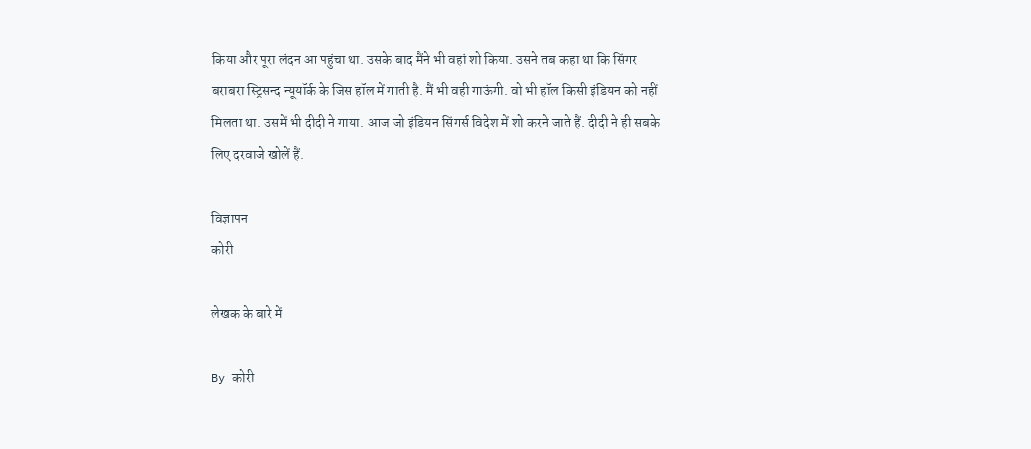किया और पूरा लंदन आ पहुंचा था. उसके बाद मैंने भी वहां शो किया. उसने तब कहा था कि सिंगर बराबरा स्ट्रिसन्द न्यूयॉर्क के जिस हॉल में गाती है. मैं भी वही गाऊंगी. वो भी हॉल किसी इंडियन को नहीं मिलता था. उसमें भी दीदी ने गाया. आज जो इंडियन सिंगर्स विदेश में शो करने जाते हैं. दीदी ने ही सबके लिए दरवाजे खोलें हैं.

विज्ञापन
कोरी

लेखक के बारे में

By कोरी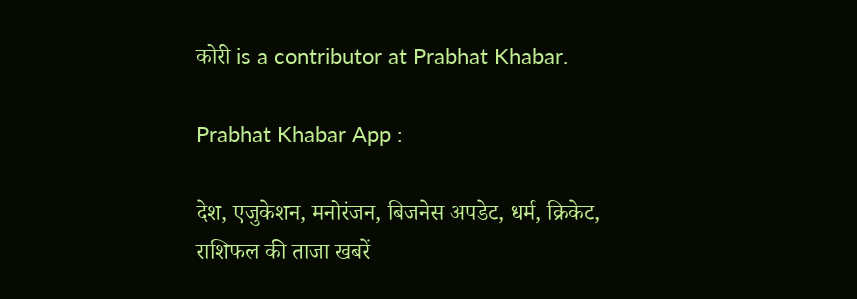कोरी is a contributor at Prabhat Khabar.

Prabhat Khabar App :

देश, एजुकेशन, मनोरंजन, बिजनेस अपडेट, धर्म, क्रिकेट, राशिफल की ताजा खबरें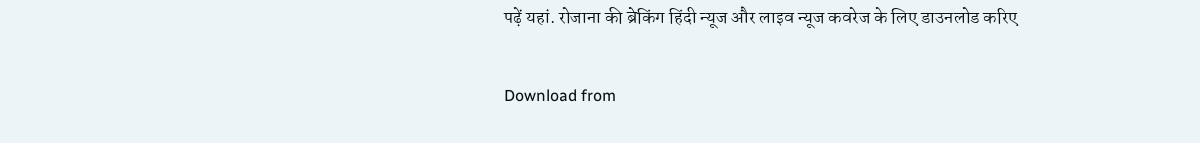पढ़ें यहां. रोजाना की ब्रेकिंग हिंदी न्यूज और लाइव न्यूज कवरेज के लिए डाउनलोड करिए

Download from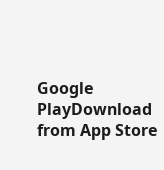Google PlayDownload from App Store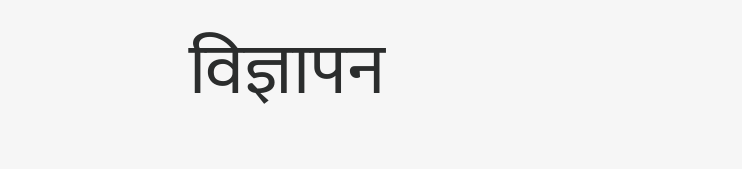विज्ञापन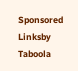Sponsored Linksby Taboola